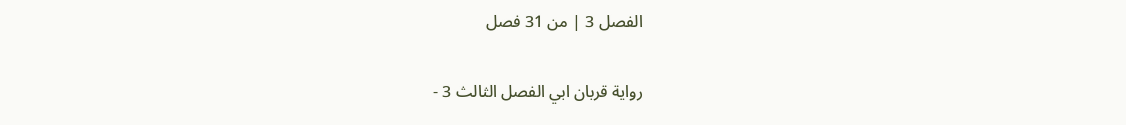الفصل 3 | من 31 فصل

رواية قربان ابي الفصل الثالث 3 -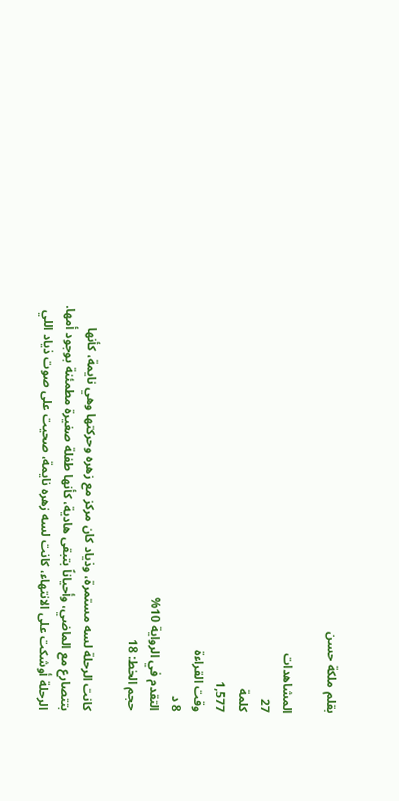بقلم ملكة حسن

المشاهدات
27
كلمة
1,577
وقت القراءة
8 د
التقدم في الرواية 10%
حجم الخط: 18

كانت الرحلة لسه مستمرة، وذياد كان مركز مع زهره وحركتها وهي نايمة، كأنها بتتصارع مع الماضي، وأحياناً بتبقى هادية، كأنها طفلة صغيرة مطمئنة بوجود أمها. الرحلة أوشكت على الانتهاء، كانت لسه زهره نايمة، صحيت على صوت ذياد اللي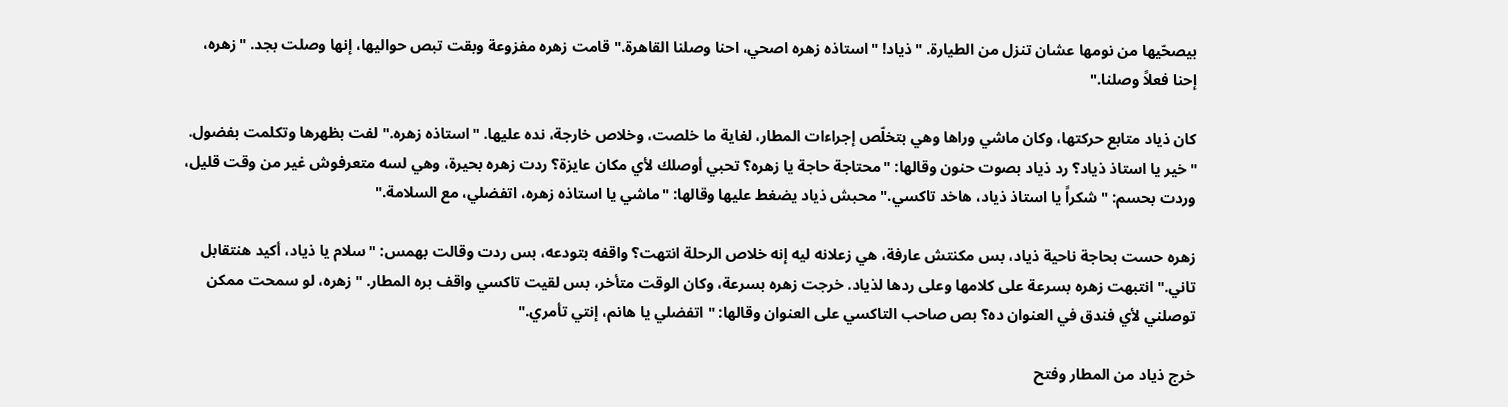بيصحّيها من نومها عشان تنزل من الطيارة. "ذياد! "استاذه زهره اصحي، احنا وصلنا القاهرة." قامت زهره مفزوعة وبقت تبص حواليها، إنها وصلت بجد. "زهره، إحنا فعلاً وصلنا."

كان ذياد متابع حركتها، وكان ماشي وراها وهي بتخلّص إجراءات المطار، لغاية ما خلصت، وخلاص خارجة، نده عليها. "استاذه زهره." لفت بظهرها وتكلمت بفضول. "خير يا استاذ ذياد؟ رد ذياد بصوت حنون وقالها: "محتاجة حاجة يا زهره؟ تحبي أوصلك لأي مكان عايزة؟ ردت زهره بحيرة، وهي لسه متعرفوش غير من وقت قليل، وردت بحسم: "شكراً يا استاذ ذياد، هاخد تاكسي." محبش ذياد يضغط عليها وقالها: "ماشي يا استاذه زهره، اتفضلي، مع السلامة."

زهره حست بحاجة ناحية ذياد، بس مكنتش عارفة، هي زعلانه ليه إنه خلاص الرحلة انتهت؟ واقفه بتودعه، بس ردت وقالت بهمس: "سلام يا ذياد، أكيد هنتقابل تاني." انتبهت زهره بسرعة على كلامها وعلى ردها لذياد. خرجت زهره بسرعة، وكان الوقت متأخر، بس لقيت تاكسي واقف بره المطار. "زهره، لو سمحت ممكن توصلني لأي فندق في العنوان ده؟ بص صاحب التاكسي على العنوان وقالها: "اتفضلي يا هانم، إنتي تأمري."

خرج ذياد من المطار وفتح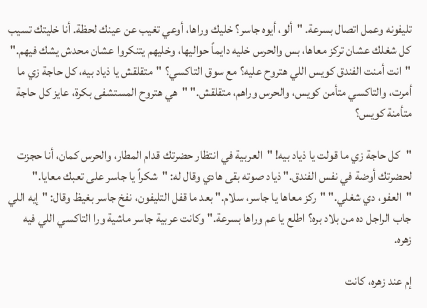تليفونه وعمل اتصال بسرعة. "ألو، أيوه جاسر؟ خليك وراها، أوعي تغيب عن عينك لحظة. أنا خليتك تسيب كل شغلك عشان تركز معاها، بس والحرس خليه دايماً حواليها، وخليهم يتنكروا عشان محدش يشك فيهم." "انت أمنت الفندق كويس اللي هتروح عليه؟ مع سوق التاكسي؟ "متقلقش يا ذياد بيه، كل حاجة زي ما أمرت، والتاكسي متأمن كويس، والحرس وراهم، متقلقش." "هي هتروح المستشفى بكرة، عايز كل حاجة متأمنة كويس؟

"كل حاجة زي ما قولت يا ذياد بيه! "العربية في انتظار حضرتك قدام المطار، والحرس كمان، أنا حجزت لحضرتك أوضة في نفس الفندق." ذياد صوته بقى هادي وقال له: "شكراً يا جاسر على تعبك معايا." "العفو، دي شغلي." "ركز معاها يا جاسر، سلام." بعد ما قفل التليفون، نفخ جاسر بغيظ وقال: "إيه اللي جاب الراجل ده من بلاد بره؟ اطلع يا عم وراها بسرعة." وكانت عربية جاسر ماشية ورا التاكسي اللي فيه زهره.

إم عند زهره، كانت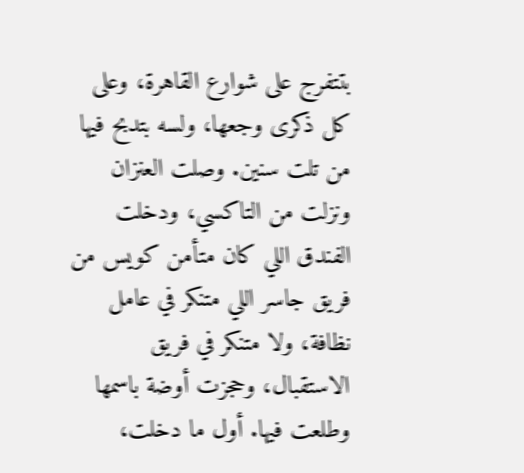بتتفرج على شوارع القاهرة، وعلى كل ذكرى وجعها، ولسه بتدبح فيها من تلت سنين. وصلت العنزان ونزلت من التاكسي، ودخلت الفندق اللي كان متأمن كويس من فريق جاسر اللي متنكر في عامل نظافة، ولا متنكر في فريق الاستقبال، وحجزت أوضة باسمها وطلعت فيها. أول ما دخلت،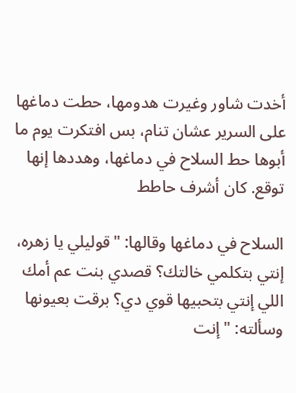أخدت شاور وغيرت هدومها، حطت دماغها على السرير عشان تنام، بس افتكرت يوم ما أبوها حط السلاح في دماغها، وهددها إنها توقع. كان أشرف حاطط

السلاح في دماغها وقالها: "قوليلي يا زهره، إنتي بتكلمي خالتك؟ قصدي بنت عم أمك اللي إنتي بتحبيها قوي دي؟ برقت بعيونها وسألته: "إنت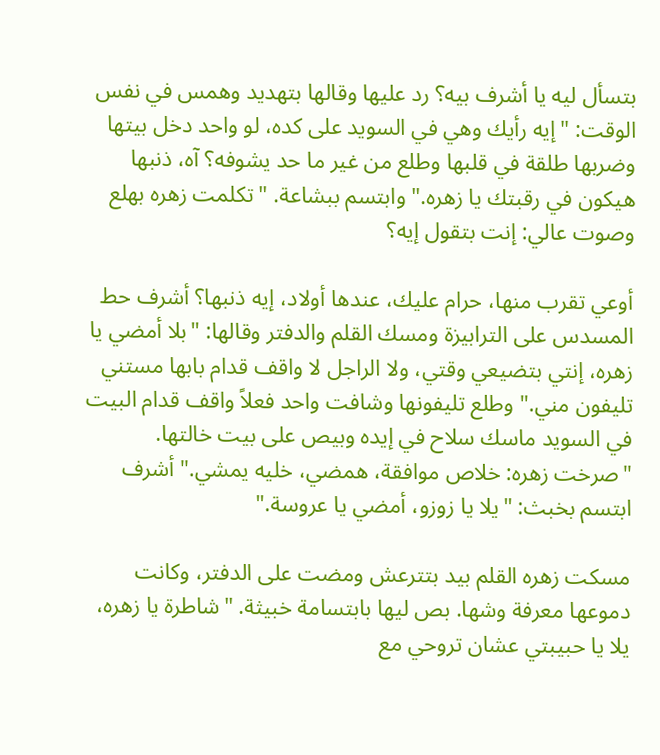بتسأل ليه يا أشرف بيه؟ رد عليها وقالها بتهديد وهمس في نفس الوقت: "إيه رأيك وهي في السويد على كده، لو واحد دخل بيتها وضربها طلقة في قلبها وطلع من غير ما حد يشوفه؟ آه، ذنبها هيكون في رقبتك يا زهره." وابتسم ببشاعة. "تكلمت زهره بهلع وصوت عالي: إنت بتقول إيه؟

أوعي تقرب منها، حرام عليك، عندها أولاد، إيه ذنبها؟ أشرف حط المسدس على الترابيزة ومسك القلم والدفتر وقالها: "بلا أمضي يا زهره، إنتي بتضيعي وقتي، ولا الراجل لا واقف قدام بابها مستني تليفون مني." وطلع تليفونها وشافت واحد فعلاً واقف قدام البيت في السويد ماسك سلاح في إيده وبيص على بيت خالتها. "صرخت زهره: خلاص موافقة، همضي، خليه يمشي." أشرف ابتسم بخبث: "يلا يا زوزو، أمضي يا عروسة."

مسكت زهره القلم بيد بتترعش ومضت على الدفتر، وكانت دموعها معرفة وشها. بص ليها بابتسامة خبيثة. "شاطرة يا زهره، يلا يا حبيبتي عشان تروحي مع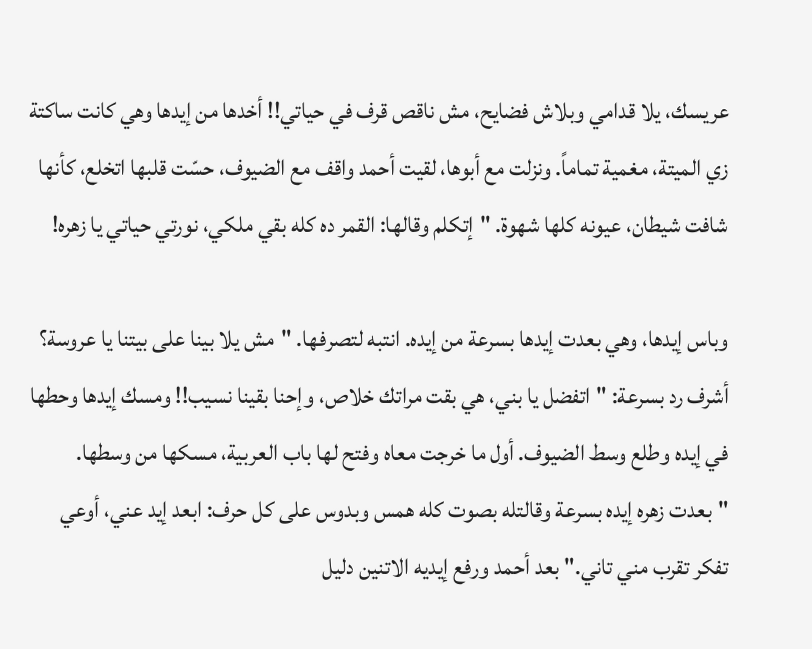عريسك، يلا قدامي وبلاش فضايح، مش ناقص قرف في حياتي!! أخدها من إيدها وهي كانت ساكتة زي الميتة، مغمية تماماً. ونزلت مع أبوها، لقيت أحمد واقف مع الضيوف، حسّت قلبها اتخلع، كأنها شافت شيطان، عيونه كلها شهوة. "إتكلم وقالها: القمر ده كله بقي ملكي، نورتي حياتي يا زهره!

وباس إيدها، وهي بعدت إيدها بسرعة من إيده. انتبه لتصرفها. "مش يلا بينا على بيتنا يا عروسة؟ أشرف رد بسرعة: "اتفضل يا بني، هي بقت مراتك خلاص، وإحنا بقينا نسيب!! ومسك إيدها وحطها في إيده وطلع وسط الضيوف. أول ما خرجت معاه وفتح لها باب العربية، مسكها من وسطها. "بعدت زهره إيده بسرعة وقالتله بصوت كله همس وبدوس على كل حرف: ابعد إيد عني، أوعي تفكر تقرب مني تاني." بعد أحمد ورفع إيديه الاتنين دليل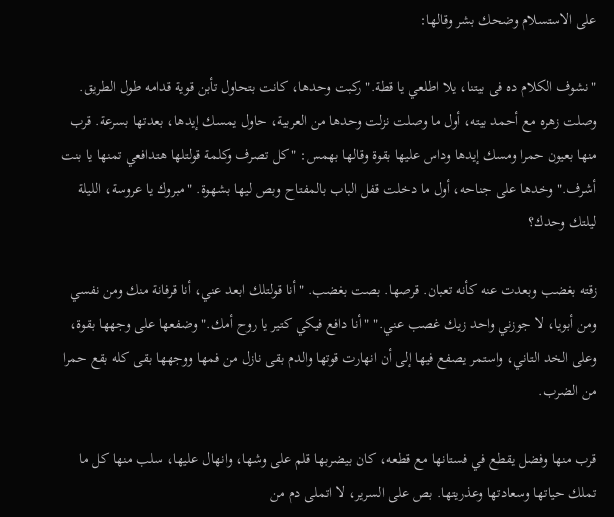على الاستسلام وضحك بشر وقالها:

"نشوف الكلام ده فى بيتنا، يلا اطلعي يا قطة." ركبت وحدها، كانت بتحاول تأبن قوية قدامه طول الطريق. وصلت زهره مع أحمد بيته، أول ما وصلت نزلت وحدها من العربية، حاول يمسك إيدها، بعدتها بسرعة. قرب منها بعيون حمرا ومسك إيدها وداس عليها بقوة وقالها بهمس: "كل تصرف وكلمة قولتلها هتدافعي تمنها يا بنت أشرف." وخدها على جناحه، أول ما دخلت قفل الباب بالمفتاح وبص ليها بشهوة. "مبروك يا عروسة، الليلة ليلتك وحدك؟

زقته بغضب وبعدت عنه كأنه تعبان. قرصها. بصت بغضب. "أنا قولتلك ابعد عني، أنا قرفانة منك ومن نفسي ومن أبويا، لا جوزني واحد زيك غصب عني." "أنا دافع فيكي كتير يا روح أمك." وضفعها على وجهها بقوة، وعلى الخد التاني، واستمر يصفع فيها إلى أن انهارت قوتها والدم بقى نازل من فمها ووجهها بقى كله بقع حمرا من الضرب.

قرب منها وفضل يقطع في فستانها مع قطعه، كان بيضربها قلم على وشها، وانهال عليها، سلب منها كل ما تملك حياتها وسعادتها وعذريتها. بص على السرير، لا اتملى دم من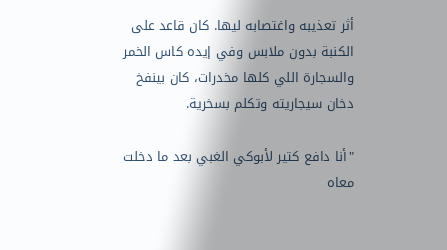أثر تعذيبه واغتصابه ليها. كان قاعد على الكنبة بدون ملابس وفي إيده كاس الخمر والسجارة اللي كلها مخدرات، كان بينفخ دخان سيجاريته وتكلم بسخرية.

"أنا دافع كتير لأبوكي الغبي بعد ما دخلت معاه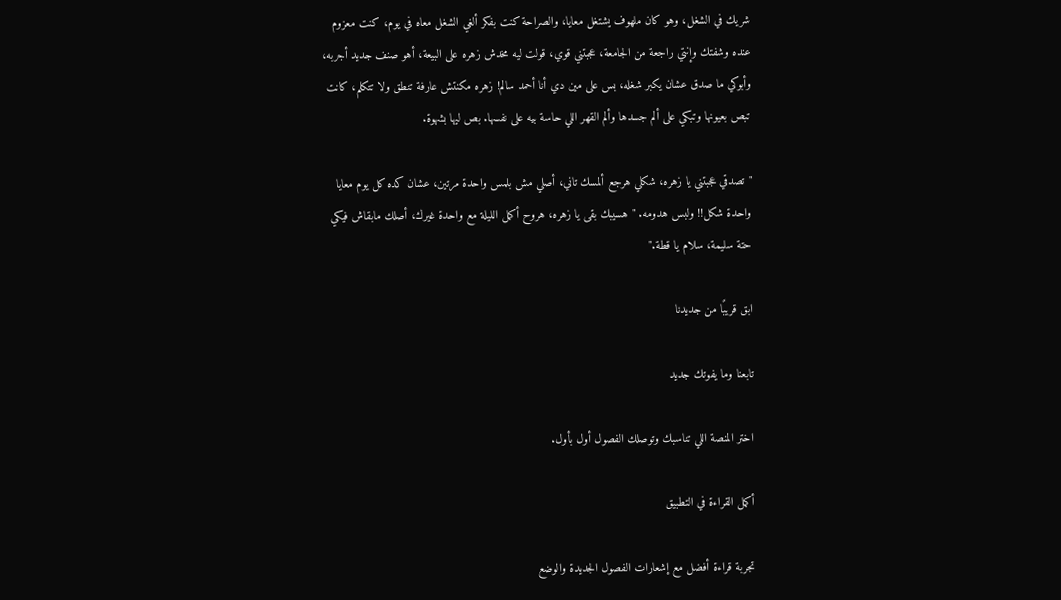شريك في الشغل، وهو كان ملهوف يشتغل معايا، والصراحة كنت بفكر ألغي الشغل معاه في يوم، كنت معزوم عنده وشفتك وإنتي راجعة من الجامعة، عجبتني قوي، قولت ليه مخدش زهره على البيعة، أهو صنف جديد أجربه، وأبوكي ما صدق عشان يكبر شغله، بس على مين دي أنا أحمد سالم! زهره مكنتش عارفة تنطق ولا تتكلم، كانت تبص بعيونها وتبكي على ألم جسدها وألم القهر اللي حاسة بيه على نفسها. بص ليها بشهوة.

"تصدقي عجبتني يا زهره، شكلي هرجع ألمسك تاني، أصلي مش بلمس واحدة مرتين، عشان كده كل يوم معايا واحدة شكل!! ولبس هدومه. "هسيبك بقى يا زهره، هروح أكمل الليلة مع واحدة غيرك، أصلك مابقاش فيكي حتة سليمة، سلام يا قطة."

ابق قريبًا من جديدنا

تابعنا وما يفوتك جديد

اختر المنصة اللي تناسبك وتوصلك الفصول أول بأول.

أكمل القراءة في التطبيق

تجربة قراءة أفضل مع إشعارات الفصول الجديدة والوضع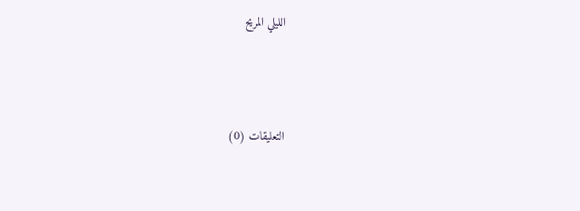الليلي المريح



التعليقات (0)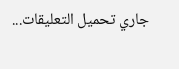جاري تحميل التعليقات...